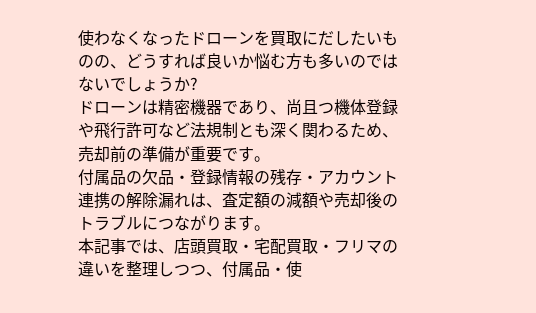使わなくなったドローンを買取にだしたいものの、どうすれば良いか悩む方も多いのではないでしょうか?
ドローンは精密機器であり、尚且つ機体登録や飛行許可など法規制とも深く関わるため、売却前の準備が重要です。
付属品の欠品・登録情報の残存・アカウント連携の解除漏れは、査定額の減額や売却後のトラブルにつながります。
本記事では、店頭買取・宅配買取・フリマの違いを整理しつつ、付属品・使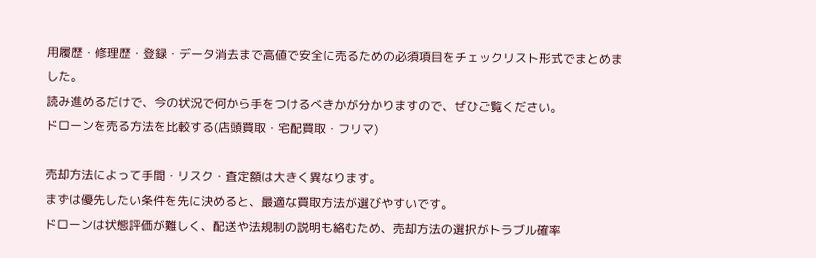用履歴・修理歴・登録・データ消去まで高値で安全に売るための必須項目をチェックリスト形式でまとめました。
読み進めるだけで、今の状況で何から手をつけるべきかが分かりますので、ぜひご覧ください。
ドローンを売る方法を比較する(店頭買取・宅配買取・フリマ)

売却方法によって手間・リスク・査定額は大きく異なります。
まずは優先したい条件を先に決めると、最適な買取方法が選びやすいです。
ドローンは状態評価が難しく、配送や法規制の説明も絡むため、売却方法の選択がトラブル確率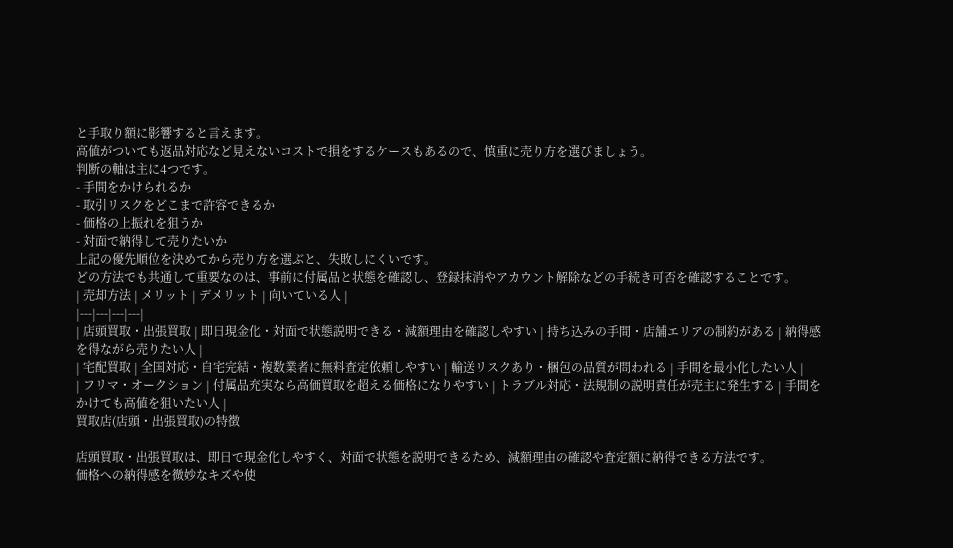と手取り額に影響すると言えます。
高値がついても返品対応など見えないコストで損をするケースもあるので、慎重に売り方を選びましょう。
判断の軸は主に4つです。
- 手間をかけられるか
- 取引リスクをどこまで許容できるか
- 価格の上振れを狙うか
- 対面で納得して売りたいか
上記の優先順位を決めてから売り方を選ぶと、失敗しにくいです。
どの方法でも共通して重要なのは、事前に付属品と状態を確認し、登録抹消やアカウント解除などの手続き可否を確認することです。
| 売却方法 | メリット | デメリット | 向いている人 |
|---|---|---|---|
| 店頭買取・出張買取 | 即日現金化・対面で状態説明できる・減額理由を確認しやすい | 持ち込みの手間・店舗エリアの制約がある | 納得感を得ながら売りたい人 |
| 宅配買取 | 全国対応・自宅完結・複数業者に無料査定依頼しやすい | 輸送リスクあり・梱包の品質が問われる | 手間を最小化したい人 |
| フリマ・オークション | 付属品充実なら高価買取を超える価格になりやすい | トラブル対応・法規制の説明責任が売主に発生する | 手間をかけても高値を狙いたい人 |
買取店(店頭・出張買取)の特徴

店頭買取・出張買取は、即日で現金化しやすく、対面で状態を説明できるため、減額理由の確認や査定額に納得できる方法です。
価格への納得感を微妙なキズや使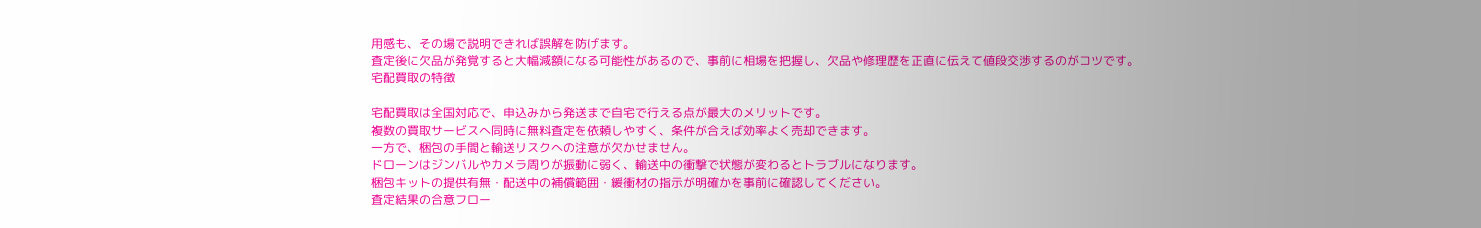用感も、その場で説明できれば誤解を防げます。
査定後に欠品が発覚すると大幅減額になる可能性があるので、事前に相場を把握し、欠品や修理歴を正直に伝えて値段交渉するのがコツです。
宅配買取の特徴

宅配買取は全国対応で、申込みから発送まで自宅で行える点が最大のメリットです。
複数の買取サービスへ同時に無料査定を依頼しやすく、条件が合えば効率よく売却できます。
一方で、梱包の手間と輸送リスクへの注意が欠かせません。
ドローンはジンバルやカメラ周りが振動に弱く、輸送中の衝撃で状態が変わるとトラブルになります。
梱包キットの提供有無・配送中の補償範囲・緩衝材の指示が明確かを事前に確認してください。
査定結果の合意フロー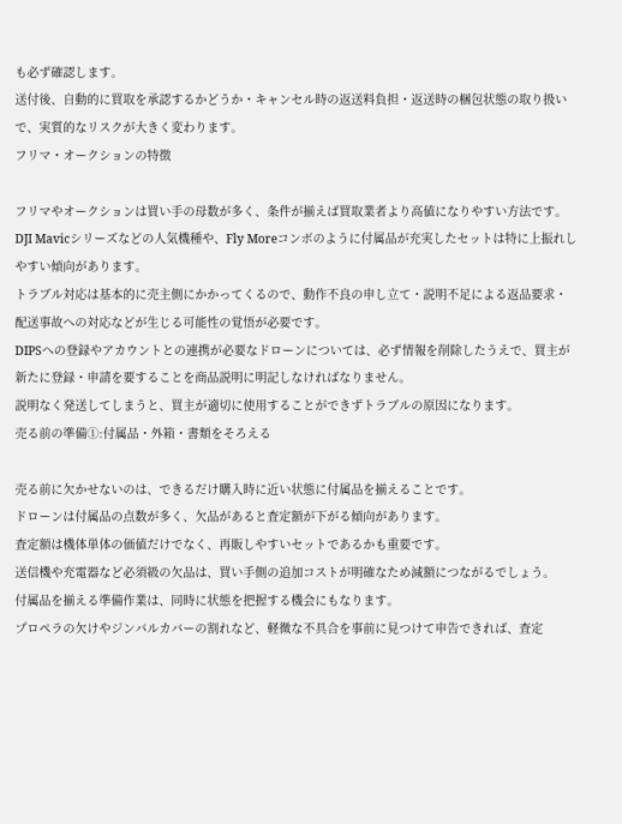も必ず確認します。
送付後、自動的に買取を承認するかどうか・キャンセル時の返送料負担・返送時の梱包状態の取り扱いで、実質的なリスクが大きく変わります。
フリマ・オークションの特徴

フリマやオークションは買い手の母数が多く、条件が揃えば買取業者より高値になりやすい方法です。
DJI Mavicシリーズなどの人気機種や、Fly Moreコンボのように付属品が充実したセットは特に上振れしやすい傾向があります。
トラブル対応は基本的に売主側にかかってくるので、動作不良の申し立て・説明不足による返品要求・配送事故への対応などが生じる可能性の覚悟が必要です。
DIPSへの登録やアカウントとの連携が必要なドローンについては、必ず情報を削除したうえで、買主が新たに登録・申請を要することを商品説明に明記しなければなりません。
説明なく発送してしまうと、買主が適切に使用することができずトラブルの原因になります。
売る前の準備①:付属品・外箱・書類をそろえる

売る前に欠かせないのは、できるだけ購入時に近い状態に付属品を揃えることです。
ドローンは付属品の点数が多く、欠品があると査定額が下がる傾向があります。
査定額は機体単体の価値だけでなく、再販しやすいセットであるかも重要です。
送信機や充電器など必須級の欠品は、買い手側の追加コストが明確なため減額につながるでしょう。
付属品を揃える準備作業は、同時に状態を把握する機会にもなります。
プロペラの欠けやジンバルカバーの割れなど、軽微な不具合を事前に見つけて申告できれば、査定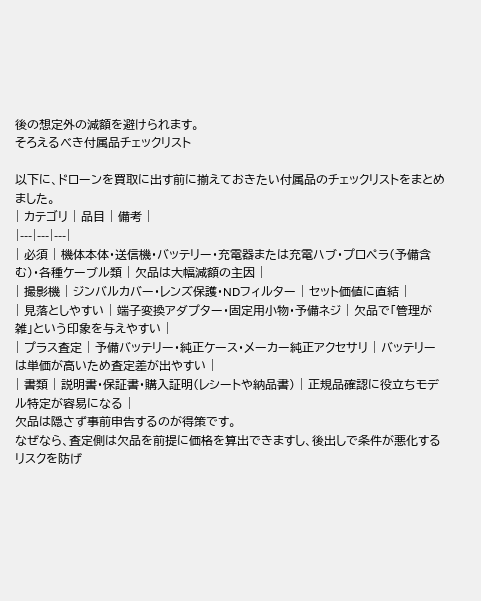後の想定外の減額を避けられます。
そろえるべき付属品チェックリスト

以下に、ドローンを買取に出す前に揃えておきたい付属品のチェックリストをまとめました。
| カテゴリ | 品目 | 備考 |
|---|---|---|
| 必須 | 機体本体・送信機・バッテリー・充電器または充電ハブ・プロペラ(予備含む)・各種ケーブル類 | 欠品は大幅減額の主因 |
| 撮影機 | ジンバルカバー・レンズ保護・NDフィルター | セット価値に直結 |
| 見落としやすい | 端子変換アダプター・固定用小物・予備ネジ | 欠品で「管理が雑」という印象を与えやすい |
| プラス査定 | 予備バッテリー・純正ケース・メーカー純正アクセサリ | バッテリーは単価が高いため査定差が出やすい |
| 書類 | 説明書・保証書・購入証明(レシートや納品書) | 正規品確認に役立ちモデル特定が容易になる |
欠品は隠さず事前申告するのが得策です。
なぜなら、査定側は欠品を前提に価格を算出できますし、後出しで条件が悪化するリスクを防げ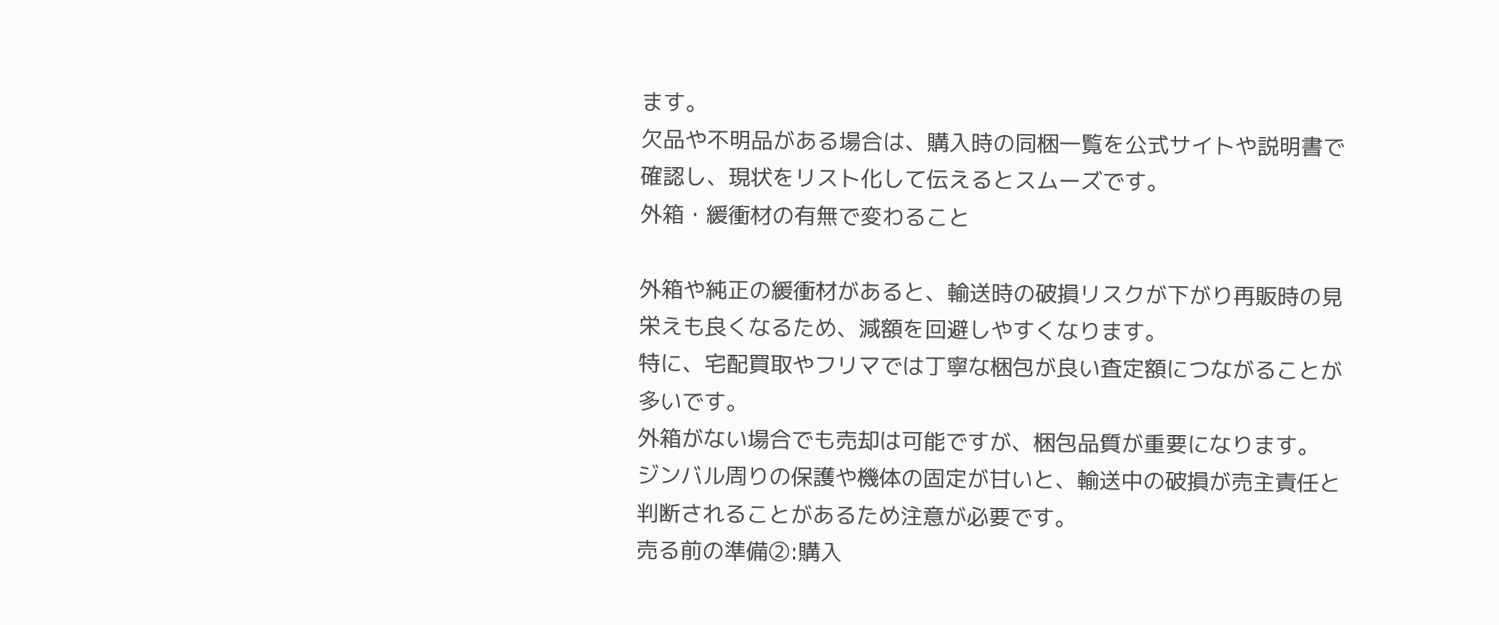ます。
欠品や不明品がある場合は、購入時の同梱一覧を公式サイトや説明書で確認し、現状をリスト化して伝えるとスムーズです。
外箱・緩衝材の有無で変わること

外箱や純正の緩衝材があると、輸送時の破損リスクが下がり再販時の見栄えも良くなるため、減額を回避しやすくなります。
特に、宅配買取やフリマでは丁寧な梱包が良い査定額につながることが多いです。
外箱がない場合でも売却は可能ですが、梱包品質が重要になります。
ジンバル周りの保護や機体の固定が甘いと、輸送中の破損が売主責任と判断されることがあるため注意が必要です。
売る前の準備②:購入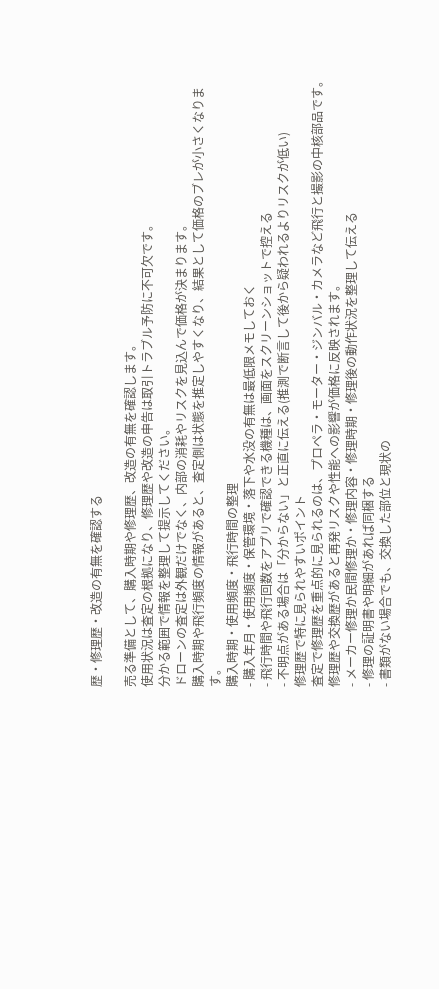歴・修理歴・改造の有無を確認する

売る準備として、購入時期や修理歴、改造の有無を確認します。
使用状況は査定の根拠になり、修理歴や改造の申告は取引トラブル予防に不可欠です。
分かる範囲で情報を整理して提示してください。
ドローンの査定は外観だけでなく、内部の消耗やリスクを見込んで価格が決まります。
購入時期や飛行頻度の情報があると、査定側は状態を推定しやすくなり、結果として価格のブレが小さくなります。
購入時期・使用頻度・飛行時間の整理
- 購入年月・使用頻度・保管環境・落下や水没の有無は最低限メモしておく
- 飛行時間や飛行回数をアプリで確認できる機種は、画面をスクリーンショットで控える
- 不明点がある場合は「分からない」と正直に伝える(推測で断言して後から疑われるよりリスクが低い)
修理歴で特に見られやすいポイント
査定で修理歴を重点的に見られるのは、プロペラ・モーター・ジンバル・カメラなど飛行と撮影の中核部品です。
修理歴や交換歴があると再発リスクや性能への影響が価格に反映されます。
- メーカー修理か民間修理か・修理内容・修理時期・修理後の動作状況を整理して伝える
- 修理の証明書や明細があれば同梱する
- 書類がない場合でも、交換した部位と現状の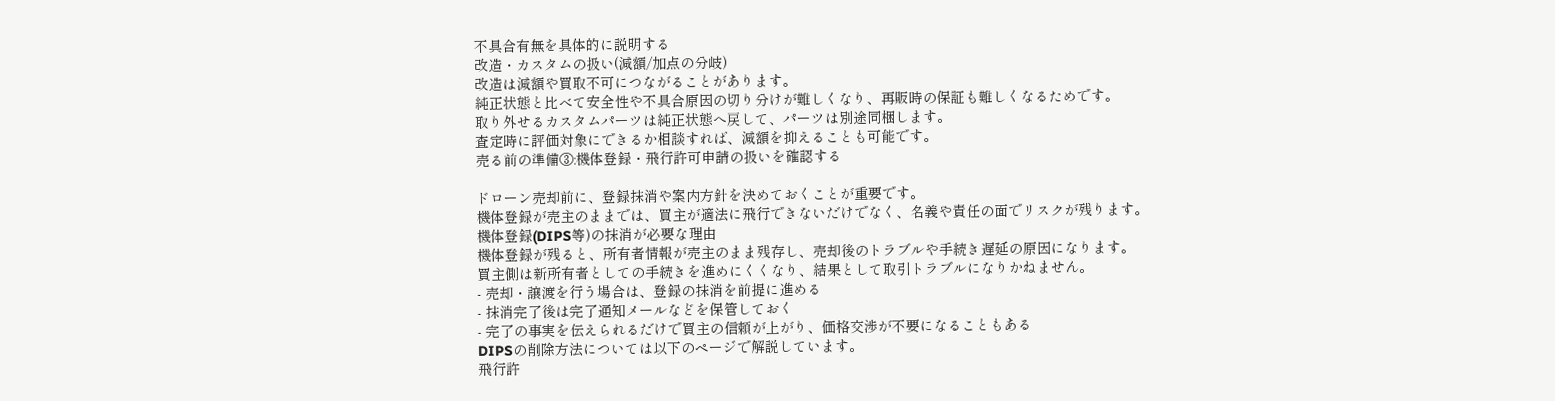不具合有無を具体的に説明する
改造・カスタムの扱い(減額/加点の分岐)
改造は減額や買取不可につながることがあります。
純正状態と比べて安全性や不具合原因の切り分けが難しくなり、再販時の保証も難しくなるためです。
取り外せるカスタムパーツは純正状態へ戻して、パーツは別途同梱します。
査定時に評価対象にできるか相談すれば、減額を抑えることも可能です。
売る前の準備③:機体登録・飛行許可申請の扱いを確認する

ドローン売却前に、登録抹消や案内方針を決めておくことが重要です。
機体登録が売主のままでは、買主が適法に飛行できないだけでなく、名義や責任の面でリスクが残ります。
機体登録(DIPS等)の抹消が必要な理由
機体登録が残ると、所有者情報が売主のまま残存し、売却後のトラブルや手続き遅延の原因になります。
買主側は新所有者としての手続きを進めにくくなり、結果として取引トラブルになりかねません。
- 売却・譲渡を行う場合は、登録の抹消を前提に進める
- 抹消完了後は完了通知メールなどを保管しておく
- 完了の事実を伝えられるだけで買主の信頼が上がり、価格交渉が不要になることもある
DIPSの削除方法については以下のページで解説しています。
飛行許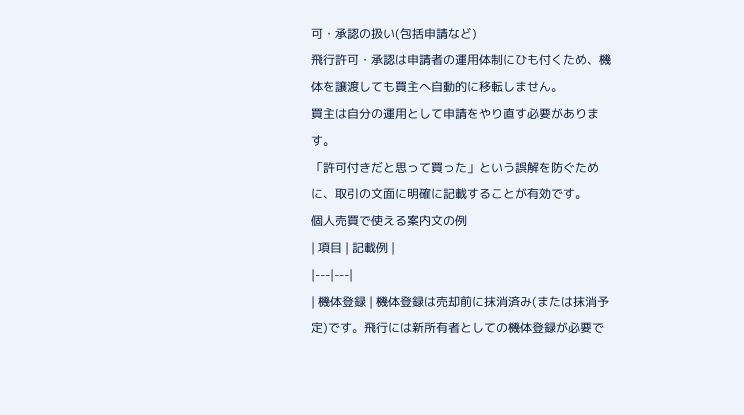可・承認の扱い(包括申請など)
飛行許可・承認は申請者の運用体制にひも付くため、機体を譲渡しても買主へ自動的に移転しません。
買主は自分の運用として申請をやり直す必要があります。
「許可付きだと思って買った」という誤解を防ぐために、取引の文面に明確に記載することが有効です。
個人売買で使える案内文の例
| 項目 | 記載例 |
|---|---|
| 機体登録 | 機体登録は売却前に抹消済み(または抹消予定)です。飛行には新所有者としての機体登録が必要で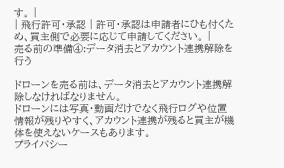す。 |
| 飛行許可・承認 | 許可・承認は申請者にひも付くため、買主側で必要に応じて申請してください。 |
売る前の準備④:データ消去とアカウント連携解除を行う

ドローンを売る前は、データ消去とアカウント連携解除しなければなりません。
ドローンには写真・動画だけでなく飛行ログや位置情報が残りやすく、アカウント連携が残ると買主が機体を使えないケースもあります。
プライバシー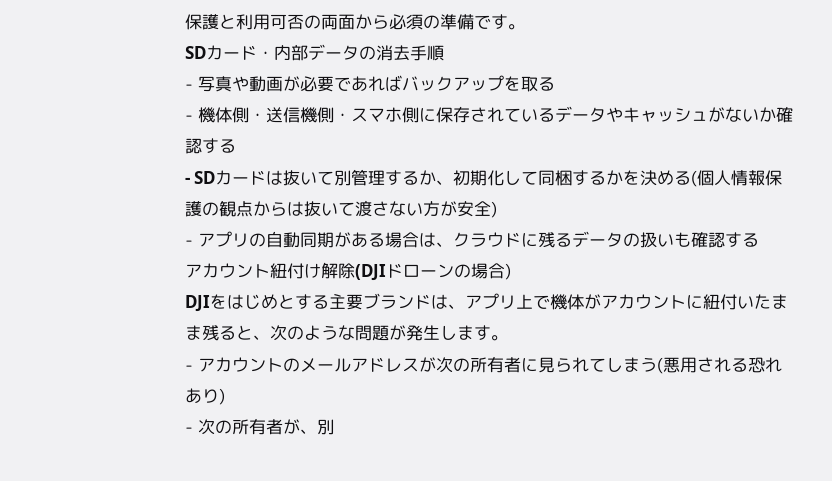保護と利用可否の両面から必須の準備です。
SDカード・内部データの消去手順
- 写真や動画が必要であればバックアップを取る
- 機体側・送信機側・スマホ側に保存されているデータやキャッシュがないか確認する
- SDカードは抜いて別管理するか、初期化して同梱するかを決める(個人情報保護の観点からは抜いて渡さない方が安全)
- アプリの自動同期がある場合は、クラウドに残るデータの扱いも確認する
アカウント紐付け解除(DJIドローンの場合)
DJIをはじめとする主要ブランドは、アプリ上で機体がアカウントに紐付いたまま残ると、次のような問題が発生します。
- アカウントのメールアドレスが次の所有者に見られてしまう(悪用される恐れあり)
- 次の所有者が、別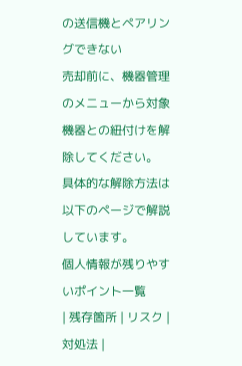の送信機とペアリングできない
売却前に、機器管理のメニューから対象機器との紐付けを解除してください。
具体的な解除方法は以下のページで解説しています。
個人情報が残りやすいポイント一覧
| 残存箇所 | リスク | 対処法 |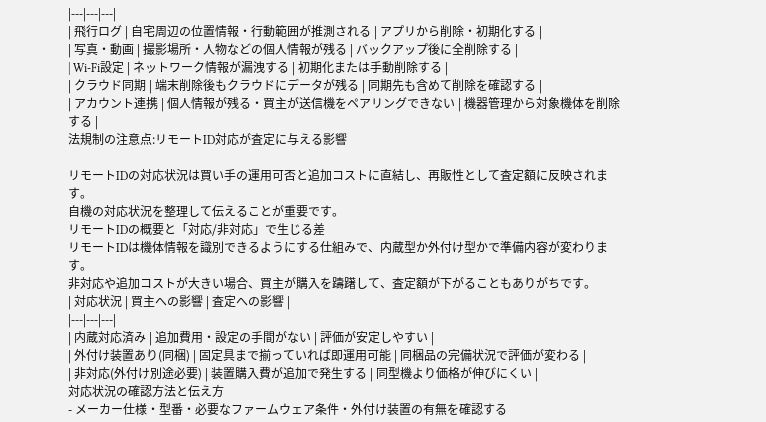|---|---|---|
| 飛行ログ | 自宅周辺の位置情報・行動範囲が推測される | アプリから削除・初期化する |
| 写真・動画 | 撮影場所・人物などの個人情報が残る | バックアップ後に全削除する |
| Wi-Fi設定 | ネットワーク情報が漏洩する | 初期化または手動削除する |
| クラウド同期 | 端末削除後もクラウドにデータが残る | 同期先も含めて削除を確認する |
| アカウント連携 | 個人情報が残る・買主が送信機をペアリングできない | 機器管理から対象機体を削除する |
法規制の注意点:リモートID対応が査定に与える影響

リモートIDの対応状況は買い手の運用可否と追加コストに直結し、再販性として査定額に反映されます。
自機の対応状況を整理して伝えることが重要です。
リモートIDの概要と「対応/非対応」で生じる差
リモートIDは機体情報を識別できるようにする仕組みで、内蔵型か外付け型かで準備内容が変わります。
非対応や追加コストが大きい場合、買主が購入を躊躇して、査定額が下がることもありがちです。
| 対応状況 | 買主への影響 | 査定への影響 |
|---|---|---|
| 内蔵対応済み | 追加費用・設定の手間がない | 評価が安定しやすい |
| 外付け装置あり(同梱) | 固定具まで揃っていれば即運用可能 | 同梱品の完備状況で評価が変わる |
| 非対応(外付け別途必要) | 装置購入費が追加で発生する | 同型機より価格が伸びにくい |
対応状況の確認方法と伝え方
- メーカー仕様・型番・必要なファームウェア条件・外付け装置の有無を確認する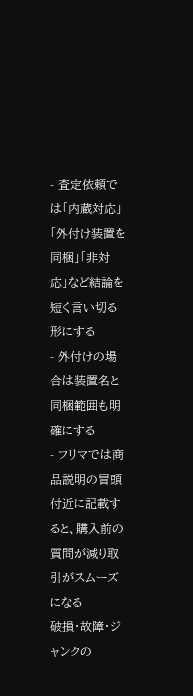- 査定依頼では「内蔵対応」「外付け装置を同梱」「非対応」など結論を短く言い切る形にする
- 外付けの場合は装置名と同梱範囲も明確にする
- フリマでは商品説明の冒頭付近に記載すると、購入前の質問が減り取引がスムーズになる
破損・故障・ジャンクの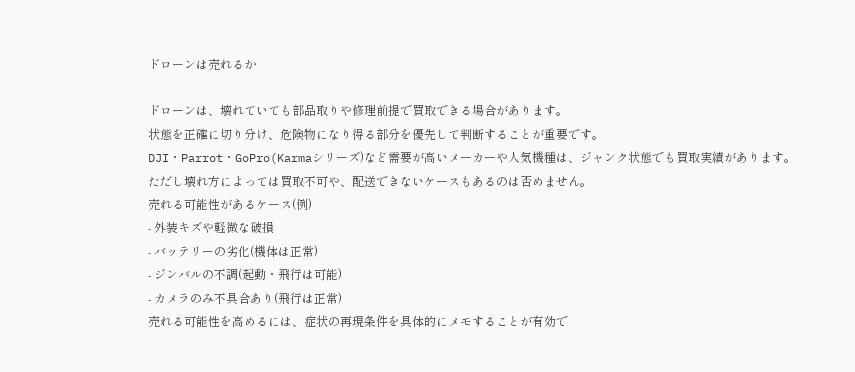ドローンは売れるか

ドローンは、壊れていても部品取りや修理前提で買取できる場合があります。
状態を正確に切り分け、危険物になり得る部分を優先して判断することが重要です。
DJI・Parrot・GoPro(Karmaシリーズ)など需要が高いメーカーや人気機種は、ジャンク状態でも買取実績があります。
ただし壊れ方によっては買取不可や、配送できないケースもあるのは否めません。
売れる可能性があるケース(例)
- 外装キズや軽微な破損
- バッテリーの劣化(機体は正常)
- ジンバルの不調(起動・飛行は可能)
- カメラのみ不具合あり(飛行は正常)
売れる可能性を高めるには、症状の再現条件を具体的にメモすることが有効で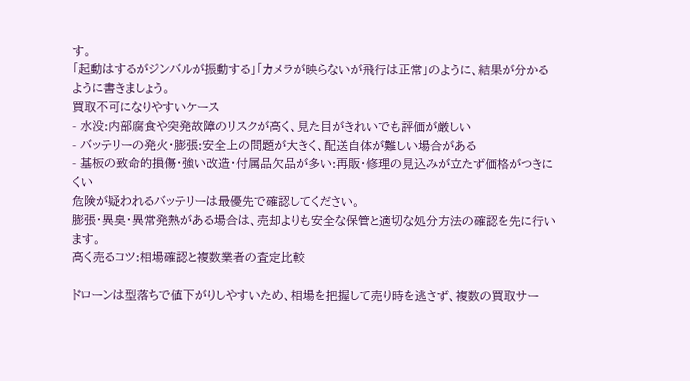す。
「起動はするがジンバルが振動する」「カメラが映らないが飛行は正常」のように、結果が分かるように書きましょう。
買取不可になりやすいケース
- 水没:内部腐食や突発故障のリスクが高く、見た目がきれいでも評価が厳しい
- バッテリーの発火・膨張:安全上の問題が大きく、配送自体が難しい場合がある
- 基板の致命的損傷・強い改造・付属品欠品が多い:再販・修理の見込みが立たず価格がつきにくい
危険が疑われるバッテリーは最優先で確認してください。
膨張・異臭・異常発熱がある場合は、売却よりも安全な保管と適切な処分方法の確認を先に行います。
高く売るコツ:相場確認と複数業者の査定比較

ドローンは型落ちで値下がりしやすいため、相場を把握して売り時を逃さず、複数の買取サー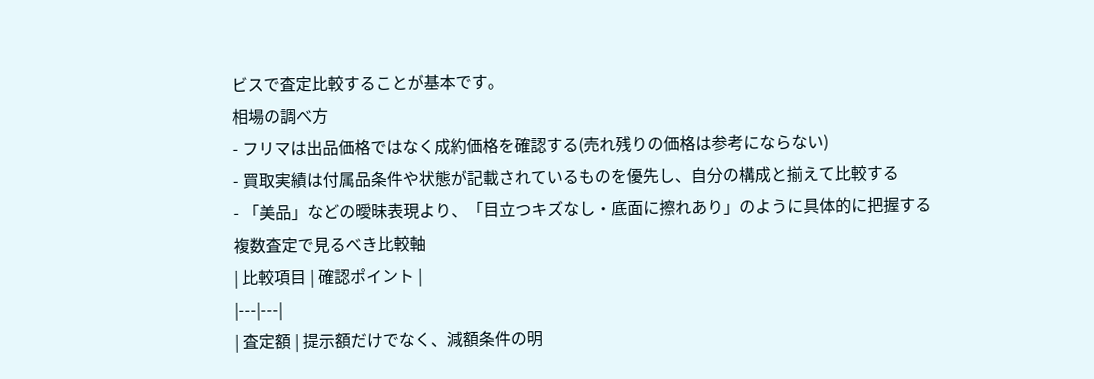ビスで査定比較することが基本です。
相場の調べ方
- フリマは出品価格ではなく成約価格を確認する(売れ残りの価格は参考にならない)
- 買取実績は付属品条件や状態が記載されているものを優先し、自分の構成と揃えて比較する
- 「美品」などの曖昧表現より、「目立つキズなし・底面に擦れあり」のように具体的に把握する
複数査定で見るべき比較軸
| 比較項目 | 確認ポイント |
|---|---|
| 査定額 | 提示額だけでなく、減額条件の明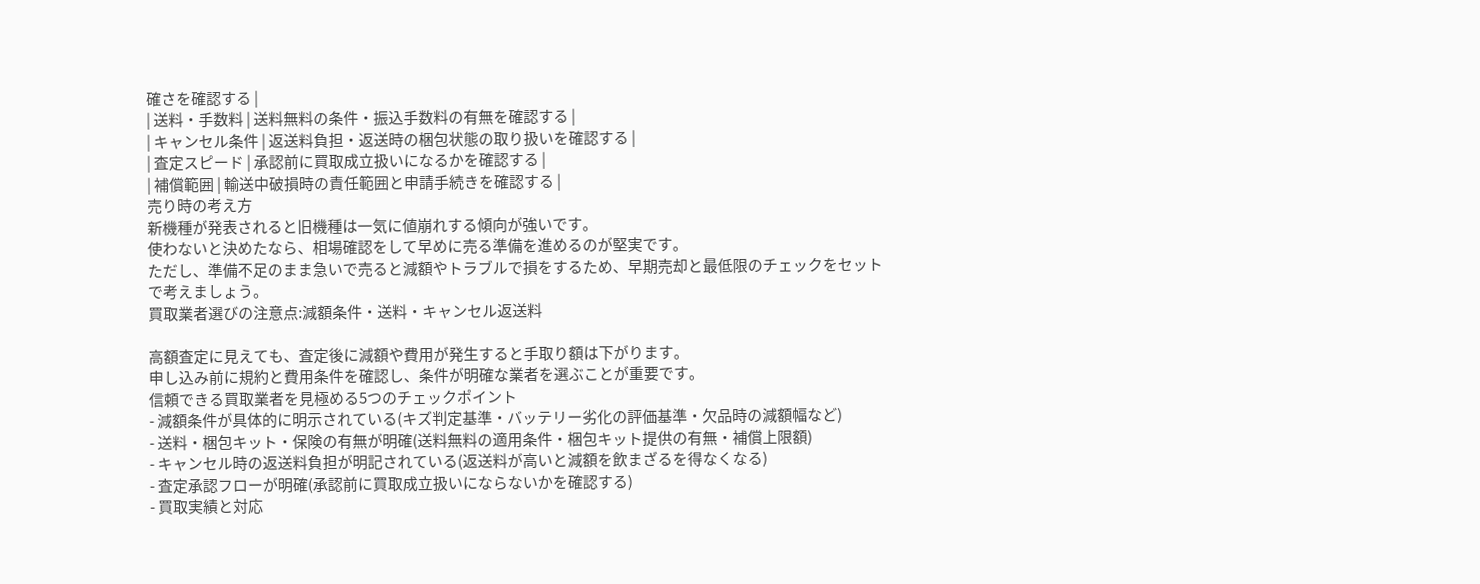確さを確認する |
| 送料・手数料 | 送料無料の条件・振込手数料の有無を確認する |
| キャンセル条件 | 返送料負担・返送時の梱包状態の取り扱いを確認する |
| 査定スピード | 承認前に買取成立扱いになるかを確認する |
| 補償範囲 | 輸送中破損時の責任範囲と申請手続きを確認する |
売り時の考え方
新機種が発表されると旧機種は一気に値崩れする傾向が強いです。
使わないと決めたなら、相場確認をして早めに売る準備を進めるのが堅実です。
ただし、準備不足のまま急いで売ると減額やトラブルで損をするため、早期売却と最低限のチェックをセットで考えましょう。
買取業者選びの注意点:減額条件・送料・キャンセル返送料

高額査定に見えても、査定後に減額や費用が発生すると手取り額は下がります。
申し込み前に規約と費用条件を確認し、条件が明確な業者を選ぶことが重要です。
信頼できる買取業者を見極める5つのチェックポイント
- 減額条件が具体的に明示されている(キズ判定基準・バッテリー劣化の評価基準・欠品時の減額幅など)
- 送料・梱包キット・保険の有無が明確(送料無料の適用条件・梱包キット提供の有無・補償上限額)
- キャンセル時の返送料負担が明記されている(返送料が高いと減額を飲まざるを得なくなる)
- 査定承認フローが明確(承認前に買取成立扱いにならないかを確認する)
- 買取実績と対応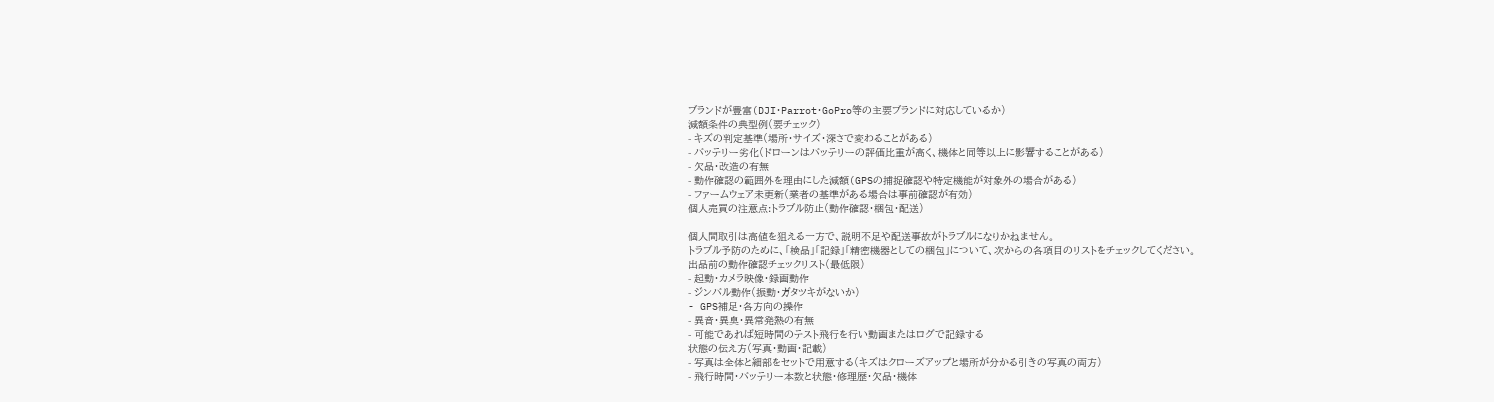ブランドが豊富(DJI・Parrot・GoPro等の主要ブランドに対応しているか)
減額条件の典型例(要チェック)
- キズの判定基準(場所・サイズ・深さで変わることがある)
- バッテリー劣化(ドローンはバッテリーの評価比重が高く、機体と同等以上に影響することがある)
- 欠品・改造の有無
- 動作確認の範囲外を理由にした減額(GPSの捕捉確認や特定機能が対象外の場合がある)
- ファームウェア未更新(業者の基準がある場合は事前確認が有効)
個人売買の注意点:トラブル防止(動作確認・梱包・配送)

個人間取引は高値を狙える一方で、説明不足や配送事故がトラブルになりかねません。
トラブル予防のために、「検品」「記録」「精密機器としての梱包」について、次からの各項目のリストをチェックしてください。
出品前の動作確認チェックリスト(最低限)
- 起動・カメラ映像・録画動作
- ジンバル動作(振動・ガタツキがないか)
- GPS補足・各方向の操作
- 異音・異臭・異常発熱の有無
- 可能であれば短時間のテスト飛行を行い動画またはログで記録する
状態の伝え方(写真・動画・記載)
- 写真は全体と細部をセットで用意する(キズはクローズアップと場所が分かる引きの写真の両方)
- 飛行時間・バッテリー本数と状態・修理歴・欠品・機体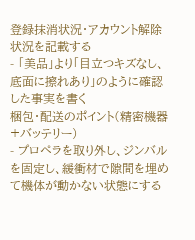登録抹消状況・アカウント解除状況を記載する
- 「美品」より「目立つキズなし、底面に擦れあり」のように確認した事実を書く
梱包・配送のポイント(精密機器+バッテリー)
- プロペラを取り外し、ジンバルを固定し、緩衝材で隙間を埋めて機体が動かない状態にする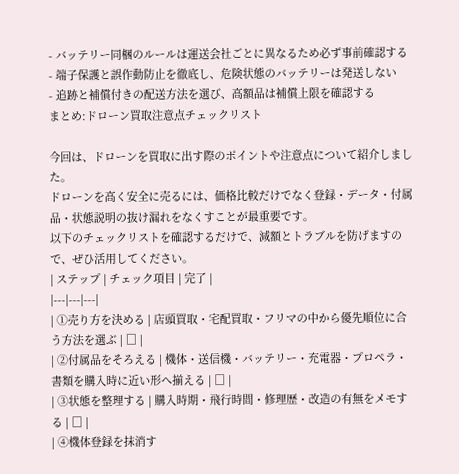- バッテリー同梱のルールは運送会社ごとに異なるため必ず事前確認する
- 端子保護と誤作動防止を徹底し、危険状態のバッテリーは発送しない
- 追跡と補償付きの配送方法を選び、高額品は補償上限を確認する
まとめ:ドローン買取注意点チェックリスト

今回は、ドローンを買取に出す際のポイントや注意点について紹介しました。
ドローンを高く安全に売るには、価格比較だけでなく登録・データ・付属品・状態説明の抜け漏れをなくすことが最重要です。
以下のチェックリストを確認するだけで、減額とトラブルを防げますので、ぜひ活用してください。
| ステップ | チェック項目 | 完了 |
|---|---|---|
| ①売り方を決める | 店頭買取・宅配買取・フリマの中から優先順位に合う方法を選ぶ | □ |
| ②付属品をそろえる | 機体・送信機・バッテリー・充電器・プロペラ・書類を購入時に近い形へ揃える | □ |
| ③状態を整理する | 購入時期・飛行時間・修理歴・改造の有無をメモする | □ |
| ④機体登録を抹消す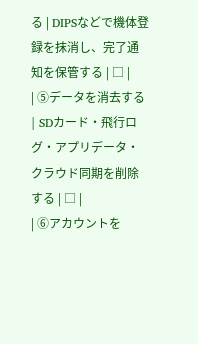る | DIPSなどで機体登録を抹消し、完了通知を保管する | □ |
| ⑤データを消去する | SDカード・飛行ログ・アプリデータ・クラウド同期を削除する | □ |
| ⑥アカウントを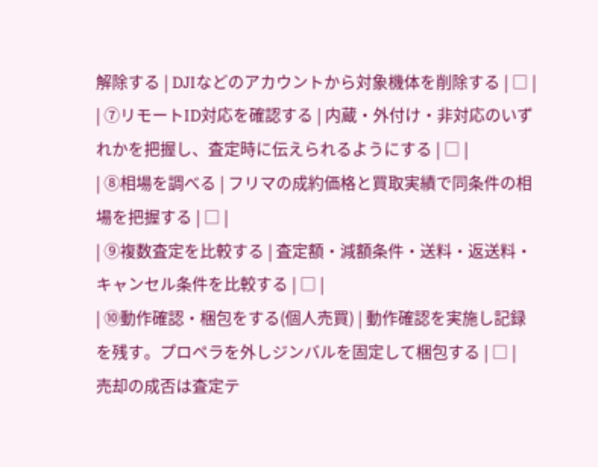解除する | DJIなどのアカウントから対象機体を削除する | □ |
| ⑦リモートID対応を確認する | 内蔵・外付け・非対応のいずれかを把握し、査定時に伝えられるようにする | □ |
| ⑧相場を調べる | フリマの成約価格と買取実績で同条件の相場を把握する | □ |
| ⑨複数査定を比較する | 査定額・減額条件・送料・返送料・キャンセル条件を比較する | □ |
| ⑩動作確認・梱包をする(個人売買) | 動作確認を実施し記録を残す。プロペラを外しジンバルを固定して梱包する | □ |
売却の成否は査定テ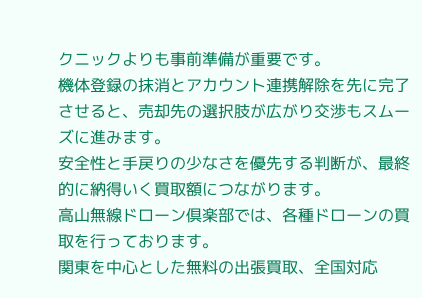クニックよりも事前準備が重要です。
機体登録の抹消とアカウント連携解除を先に完了させると、売却先の選択肢が広がり交渉もスムーズに進みます。
安全性と手戻りの少なさを優先する判断が、最終的に納得いく買取額につながります。
高山無線ドローン倶楽部では、各種ドローンの買取を行っております。
関東を中心とした無料の出張買取、全国対応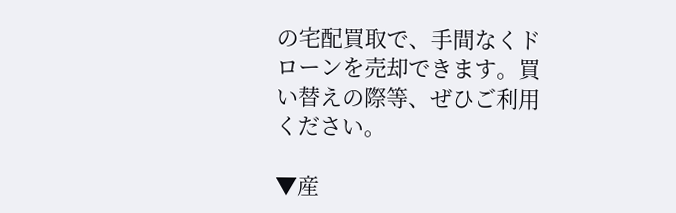の宅配買取で、手間なくドローンを売却できます。買い替えの際等、ぜひご利用ください。

▼産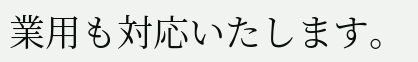業用も対応いたします。